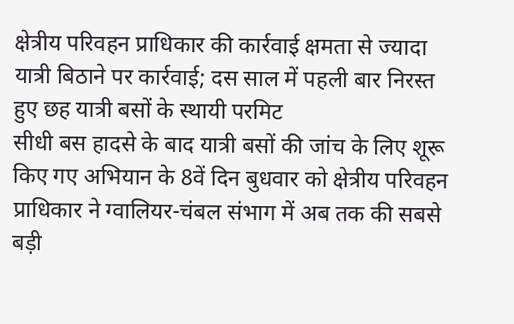क्षेत्रीय परिवहन प्राधिकार की कार्रवाई क्षमता से ज्यादा यात्री बिठाने पर कार्रवाई; दस साल में पहली बार निरस्त हुए छह यात्री बसों के स्थायी परमिट
सीधी बस हादसे के बाद यात्री बसों की जांच के लिए शूरू किए गए अभियान के 8वें दिन बुधवार को क्षेत्रीय परिवहन प्राधिकार ने ग्वालियर-चंबल संभाग में अब तक की सबसे बड़ी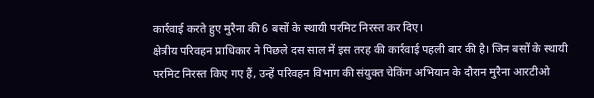कार्रवाई करते हुए मुरैना की 6 बसों के स्थायी परमिट निरस्त कर दिए।
क्षेत्रीय परिवहन प्राधिकार ने पिछले दस साल में इस तरह की कार्रवाई पहली बार की है। जिन बसों के स्थायी परमिट निरस्त किए गए हैं, उन्हें परिवहन विभाग की संयुक्त चेकिंग अभियान के दौरान मुरैना आरटीओ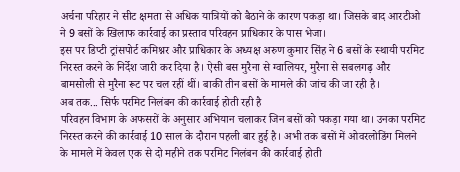अर्चना परिहार ने सीट क्षमता से अधिक यात्रियों को बैठाने के कारण पकड़ा था। जिसके बाद आरटीओ ने 9 बसों के खिलाफ कार्रवाई का प्रस्ताव परिवहन प्राधिकार के पास भेजा।
इस पर डिप्टी ट्रांसपोर्ट कमिश्नर और प्राधिकार के अध्यक्ष अरुण कुमार सिंह ने 6 बसों के स्थायी परमिट निरस्त करने के निर्देश जारी कर दिया है। ऐसी बस मुरैना से ग्वालियर, मुरैना से सबलगढ़ और बामसोली से मुरैना रूट पर चल रहीं थीं। बाकी तीन बसों के मामले की जांच की जा रही है।
अब तक... सिर्फ परमिट निलंबन की कार्रवाई होती रही है
परिवहन विभाग के अफसरों के अनुसार अभियान चलाकर जिन बसों को पकड़ा गया था। उनका परमिट निरस्त करने की कार्रवाई 10 साल के दौरान पहली बार हुई है। अभी तक बसों में ओवरलोडिंग मिलने के मामले में केवल एक से दो महीने तक परमिट निलंबन की कार्रवाई होती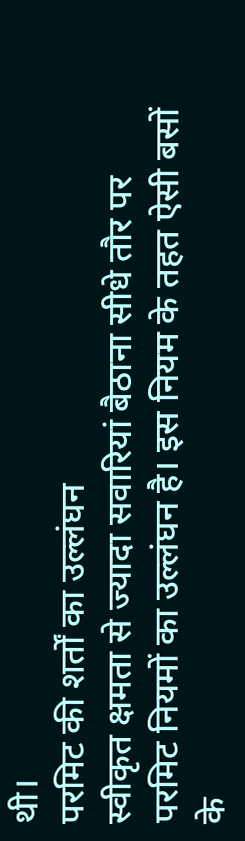थी।
परमिट की शर्तों का उल्लंघन
स्वीकृत क्षमता से ज्यादा सवारियां बैठाना सीधे तौर पर परमिट नियमों का उल्लंघन है। इस नियम के तहत ऐसी बसों के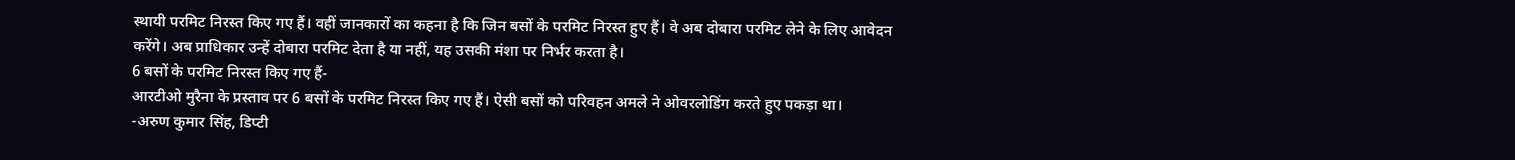स्थायी परमिट निरस्त किए गए हैं। वहीं जानकारों का कहना है कि जिन बसों के परमिट निरस्त हुए हैं। वे अब दोबारा परमिट लेने के लिए आवेदन करेंगे। अब प्राधिकार उन्हें दोबारा परमिट देता है या नहीं, यह उसकी मंशा पर निर्भर करता है।
6 बसों के परमिट निरस्त किए गए हैं-
आरटीओ मुरैना के प्रस्ताव पर 6 बसों के परमिट निरस्त किए गए हैं। ऐसी बसों को परिवहन अमले ने ओवरलोडिंग करते हुए पकड़ा था।
-अरुण कुमार सिंह, डिप्टी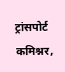ट्रांसपोर्ट कमिश्नर,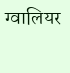ग्वालियर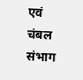एवं चंबल संभाग